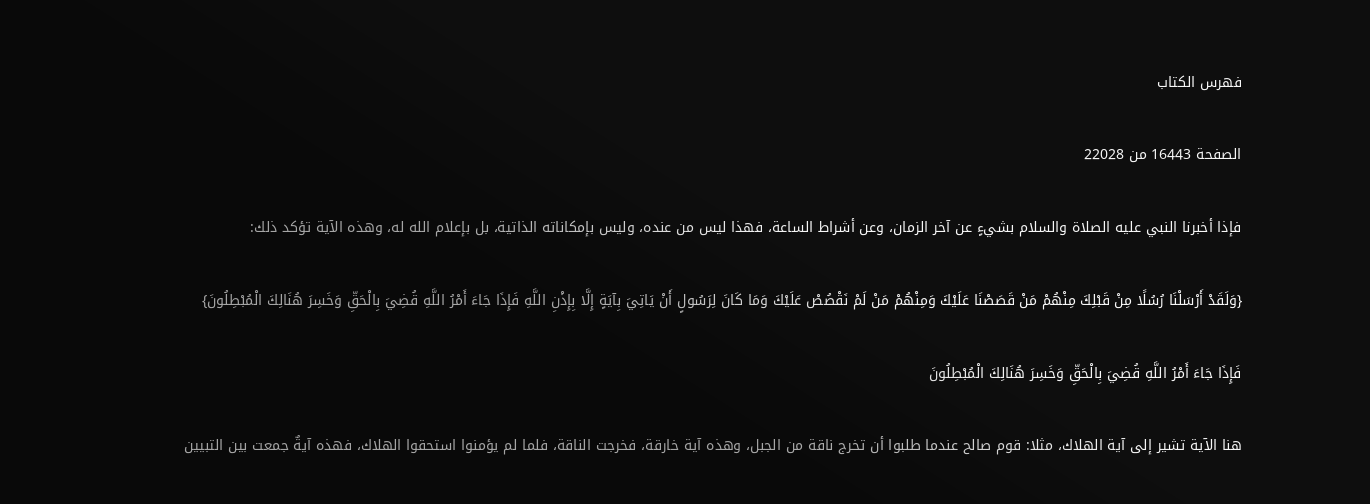فهرس الكتاب

الصفحة 16443 من 22028

فإذا أخبرنا النبي عليه الصلاة والسلام بشيءٍ عن آخر الزمان، وعن أشراط الساعة، فهذا ليس من عنده، وليس بإمكاناته الذاتية، بل بإعلام الله له، وهذه الآية تؤكد ذلك:

{وَلَقَدْ أَرْسَلْنَا رُسُلًا مِنْ قَبْلِكَ مِنْهُمْ مَنْ قَصَصْنَا عَلَيْكَ وَمِنْهُمْ مَنْ لَمْ نَقْصُصْ عَلَيْكَ وَمَا كَانَ لِرَسُولٍ أَنْ يَاتِيَ بِآيَةٍ إِلَّا بِإِذْنِ اللَّهِ فَإِذَا جَاءَ أَمْرُ اللَّهِ قُضِيَ بِالْحَقِّ وَخَسِرَ هُنَالِكَ الْمُبْطِلُونَ}

فَإِذَا جَاءَ أَمْرُ اللَّهِ قُضِيَ بِالْحَقِّ وَخَسِرَ هُنَالِكَ الْمُبْطِلُونَ

هنا الآية تشير إلى آية الهلاك، مثلا: قوم صالح عندما طلبوا أن تخرج ناقة من الجبل، وهذه آية خارقة، فخرجت الناقة، فلما لم يؤمنوا استحقوا الهلاك، فهذه آيةٌ جمعت بين التبيين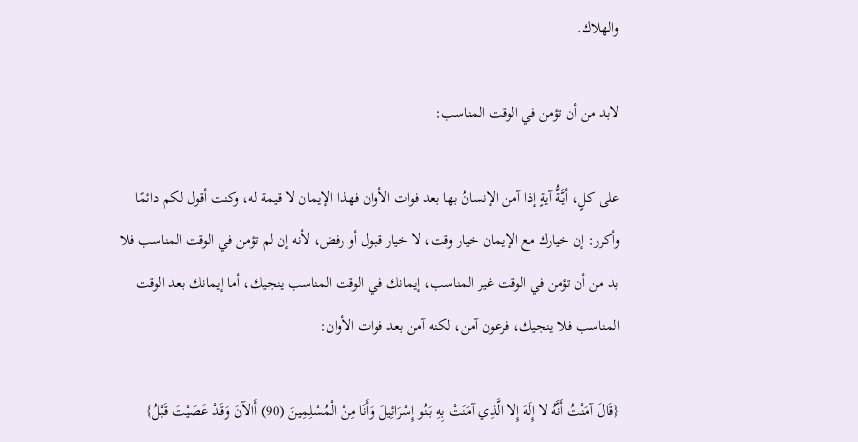والهلاك.

لابد من أن تؤمن في الوقت المناسب:

على كلٍ، أيَّةُّ آيةٍ إذا آمن الإنسانُ بها بعد فوات الأوان فهذا الإيمان لا قيمة له، وكنت أقول لكم دائمًا وأكرر: إن خيارك مع الإيمان خيار وقت، لا خيار قبول أو رفض، لأنه إن لم تؤمن في الوقت المناسب فلا بد من أن تؤمن في الوقت غير المناسب، إيمانك في الوقت المناسب ينجيك، أما إيمانك بعد الوقت المناسب فلا ينجيك، فرعون آمن، لكنه آمن بعد فوات الأوان:

{قَالَ آمَنْتُ أَنَّهُ لا إِلَهَ إِلا الَّذِي آمَنَتْ بِهِ بَنُو إِسْرَائِيلَ وَأَنَا مِنْ الْمُسْلِمِينَ (90) أَالآنَ وَقَدْ عَصَيْتَ قَبْلُ}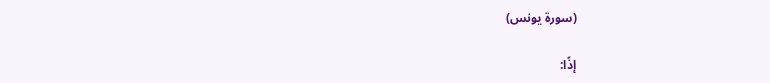(سورة يونس)

إذًا: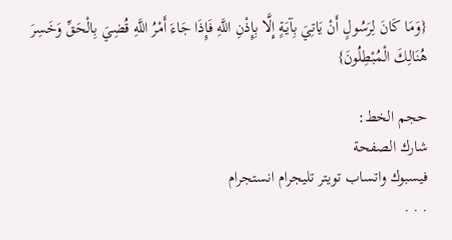{وَمَا كَانَ لِرَسُولٍ أَنْ يَاتِيَ بِآيَةٍ إِلَّا بِإِذْنِ اللَّهِ فَإِذَا جَاءَ أَمْرُ اللَّهِ قُضِيَ بِالْحَقِّ وَخَسِرَ هُنَالِكَ الْمُبْطِلُونَ}

حجم الخط:
شارك الصفحة
فيسبوك واتساب تويتر تليجرام انستجرام
. . .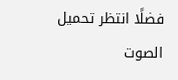فضلًا انتظر تحميل الصوت